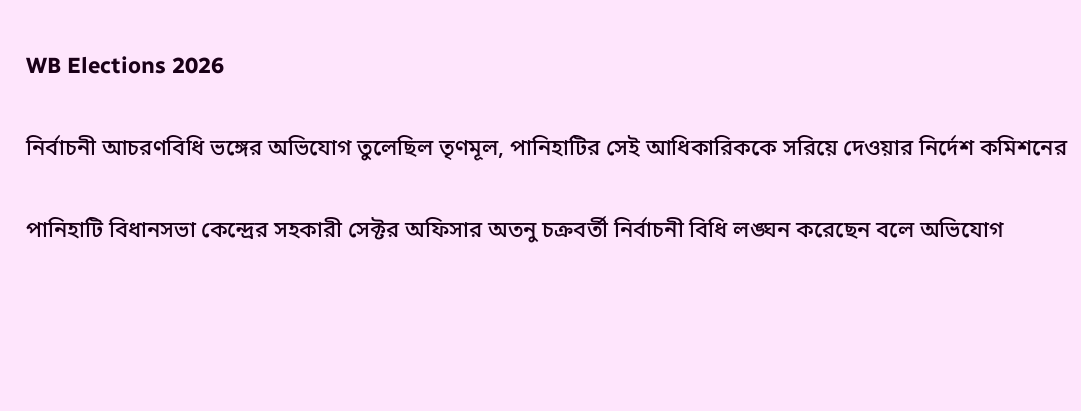WB Elections 2026

নির্বাচনী আচরণবিধি ভঙ্গের অভিযোগ তুলেছিল তৃণমূল, পানিহাটির সেই আধিকারিককে সরিয়ে দেওয়ার নির্দেশ কমিশনের

পানিহাটি বিধানসভা কেন্দ্রের সহকারী সেক্টর অফিসার অতনু চক্রবর্তী নির্বাচনী বিধি লঙ্ঘন করেছেন বলে অভিযোগ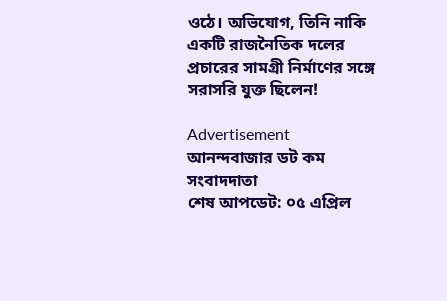ওঠে। অভিযোগ, তিনি নাকি একটি রাজনৈতিক দলের প্রচারের সামগ্রী নির্মাণের সঙ্গে সরাসরি যুক্ত ছিলেন!

Advertisement
আনন্দবাজার ডট কম সংবাদদাতা
শেষ আপডেট: ০৫ এপ্রিল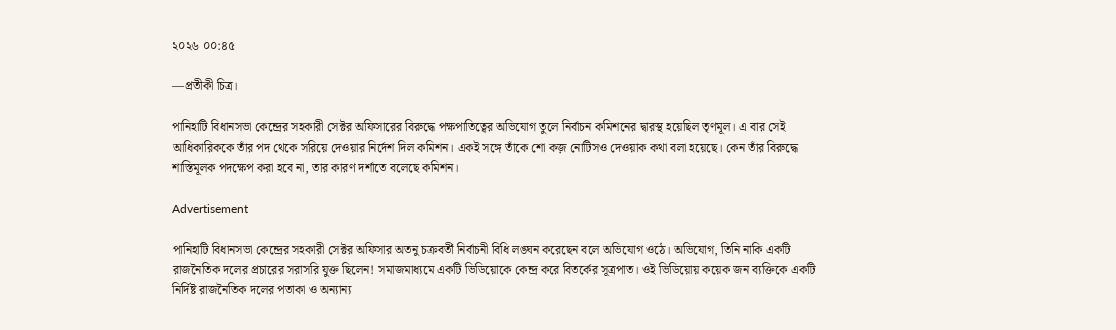২০২৬ ০০:৪৫

—প্রতীকী চিত্র।

পানিহাটি বিধানসভা কেন্দ্রের সহকারী সেক্টর অফিসারের বিরুদ্ধে পক্ষপাতিত্বের অভিযোগ তুলে নির্বাচন কমিশনের দ্বারস্থ হয়েছিল তৃণমূল। এ বার সেই আধিকারিককে তাঁর পদ থেকে সরিয়ে দেওয়ার নির্দেশ দিল কমিশন। একই সঙ্গে তাঁকে শো কজ় নোটিসও দেওয়াক কথা বলা হয়েছে। কেন তাঁর বিরুদ্ধে শাস্তিমূলক পদক্ষেপ করা হবে না, তার কারণ দর্শাতে বলেছে কমিশন।

Advertisement

পানিহাটি বিধানসভা কেন্দ্রের সহকারী সেক্টর অফিসার অতনু চক্রবর্তী নির্বাচনী বিধি লঙ্ঘন করেছেন বলে অভিযোগ ওঠে। অভিযোগ, তিনি নাকি একটি রাজনৈতিক দলের প্রচারের সরাসরি যুক্ত ছিলেন! সমাজমাধ্যমে একটি ভিডিয়োকে কেন্দ্র করে বিতর্কের সূত্রপাত। ওই ভিডিয়োয় কয়েক জন ব্যক্তিকে একটি নির্দিষ্ট রাজনৈতিক দলের পতাকা ও অন্যান্য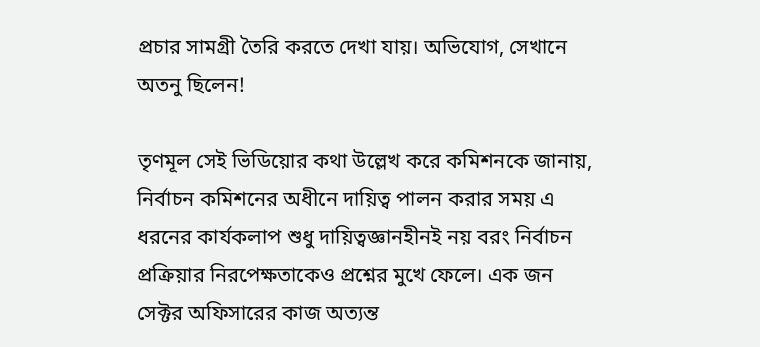প্রচার সামগ্রী তৈরি করতে দেখা যায়। অভিযোগ, সেখানে অতনু ছিলেন!

তৃণমূল সেই ভিডিয়োর কথা উল্লেখ করে কমিশনকে জানায়, নির্বাচন কমিশনের অধীনে দায়িত্ব পালন করার সময় এ ধরনের কার্যকলাপ শুধু দায়িত্বজ্ঞানহীনই নয় বরং নির্বাচন প্রক্রিয়ার নিরপেক্ষতাকেও প্রশ্নের মুখে ফেলে। এক জন সেক্টর অফিসারের কাজ অত্যন্ত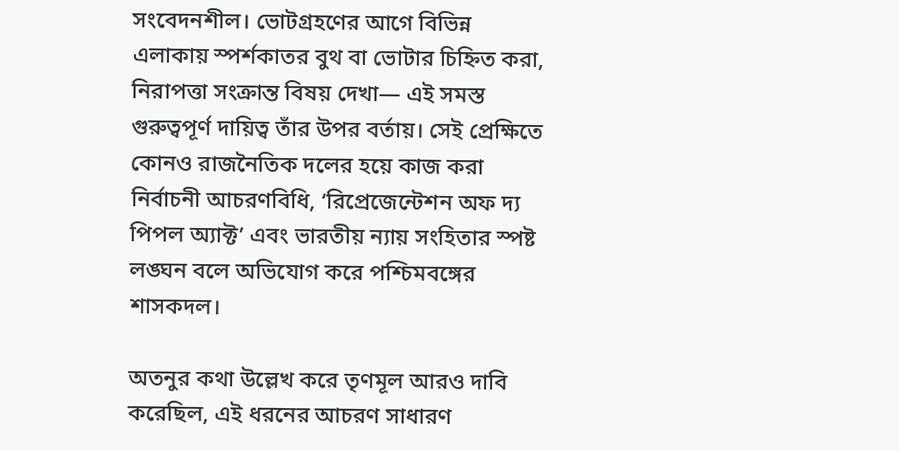সংবেদনশীল। ভোটগ্রহণের আগে বিভিন্ন এলাকায় স্পর্শকাতর বুথ বা ভোটার চিহ্নিত করা, নিরাপত্তা সংক্রান্ত বিষয় দেখা— এই সমস্ত গুরুত্বপূর্ণ দায়িত্ব তাঁর উপর বর্তায়। সেই প্রেক্ষিতে কোনও রাজনৈতিক দলের হয়ে কাজ করা নির্বাচনী আচরণবিধি, ‘রিপ্রেজেন্টেশন অফ দ্য পিপল অ্যাক্ট’ এবং ভারতীয় ন্যায় সংহিতার স্পষ্ট লঙ্ঘন বলে অভিযোগ করে পশ্চিমবঙ্গের শাসকদল।

অতনুর কথা উল্লেখ করে তৃণমূল আরও দাবি করেছিল, এই ধরনের আচরণ সাধারণ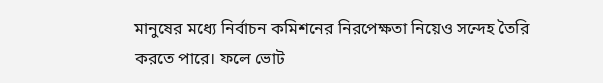মানুষের মধ্যে নির্বাচন কমিশনের নিরপেক্ষতা নিয়েও সন্দেহ তৈরি করতে পারে। ফলে ভোট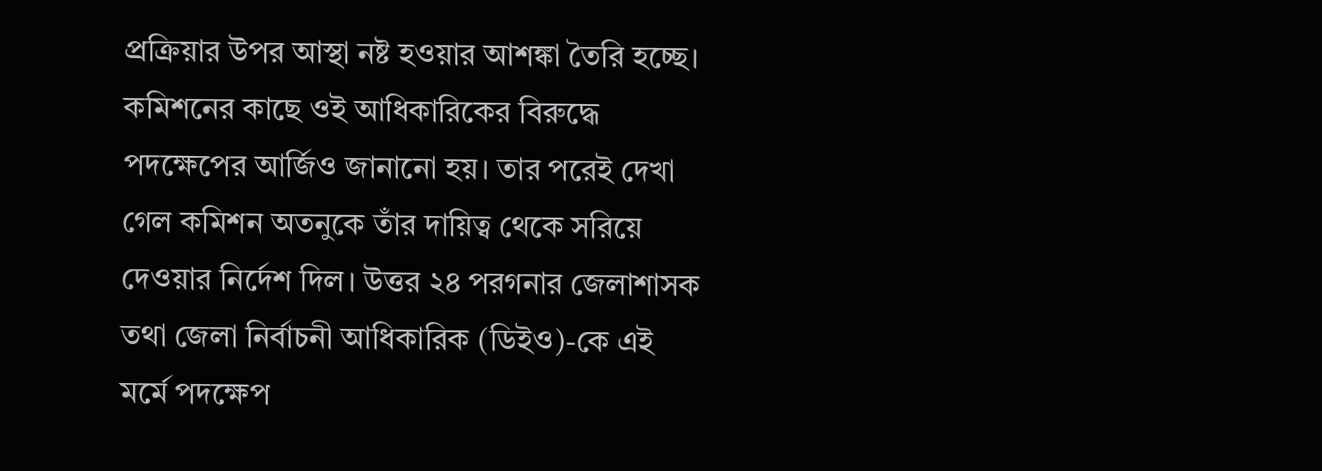প্রক্রিয়ার উপর আস্থা নষ্ট হওয়ার আশঙ্কা তৈরি হচ্ছে। কমিশনের কাছে ওই আধিকারিকের বিরুদ্ধে পদক্ষেপের আর্জিও জানানো হয়। তার পরেই দেখা গেল কমিশন অতনুকে তাঁর দায়িত্ব থেকে সরিয়ে দেওয়ার নির্দেশ দিল। উত্তর ২৪ পরগনার জেলাশাসক তথা জেলা নির্বাচনী আধিকারিক (ডিইও)-কে এই মর্মে পদক্ষেপ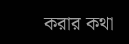করার কথা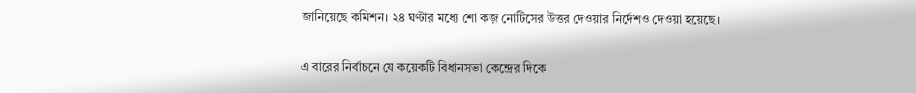জানিয়েছে কমিশন। ২৪ ঘণ্টার মধ্যে শো কজ় নোটিসের উত্তর দেওয়ার নির্দেশও দেওয়া হয়েছে।

এ বারের নির্বাচনে যে কয়েকটি বিধানসভা কেন্দ্রের দিকে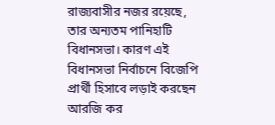রাজ্যবাসীর নজর রয়েছে, তার অন্যতম পানিহাটি বিধানসভা। কারণ এই বিধানসভা নির্বাচনে বিজেপি প্রার্থী হিসাবে লড়াই করছেন আরজি কর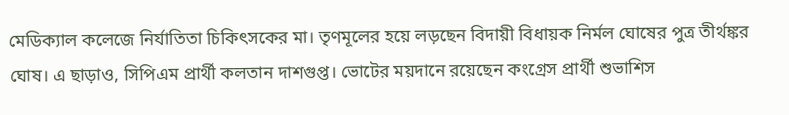মেডিক্যাল কলেজে নির্যাতিতা চিকিৎসকের মা। তৃণমূলের হয়ে লড়ছেন বিদায়ী বিধায়ক নির্মল ঘোষের পুত্র তীর্থঙ্কর ঘোষ। এ ছাড়াও, সিপিএম প্রার্থী কলতান দাশগুপ্ত। ভোটের ময়দানে রয়েছেন কংগ্রেস প্রার্থী শুভাশিস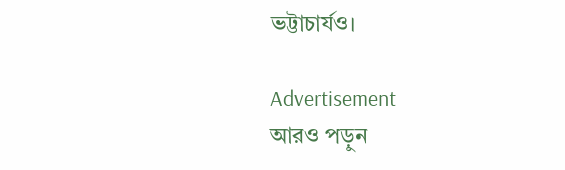ভট্টাচার্যও।

Advertisement
আরও পড়ুন